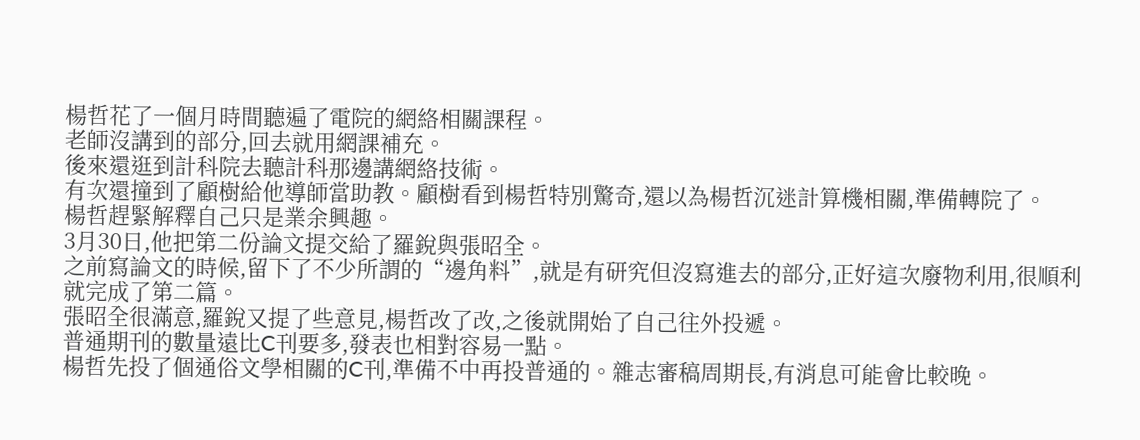楊哲花了一個月時間聽遍了電院的網絡相關課程。
老師沒講到的部分,回去就用網課補充。
後來還逛到計科院去聽計科那邊講網絡技術。
有次還撞到了顧樹給他導師當助教。顧樹看到楊哲特別驚奇,還以為楊哲沉迷計算機相關,準備轉院了。
楊哲趕緊解釋自己只是業余興趣。
3月30日,他把第二份論文提交給了羅銳與張昭全。
之前寫論文的時候,留下了不少所謂的“邊角料”,就是有研究但沒寫進去的部分,正好這次廢物利用,很順利就完成了第二篇。
張昭全很滿意,羅銳又提了些意見,楊哲改了改,之後就開始了自己往外投遞。
普通期刊的數量遠比C刊要多,發表也相對容易一點。
楊哲先投了個通俗文學相關的C刊,準備不中再投普通的。雜志審稿周期長,有消息可能會比較晚。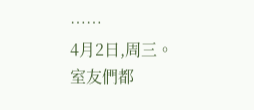……
4月2日,周三。
室友們都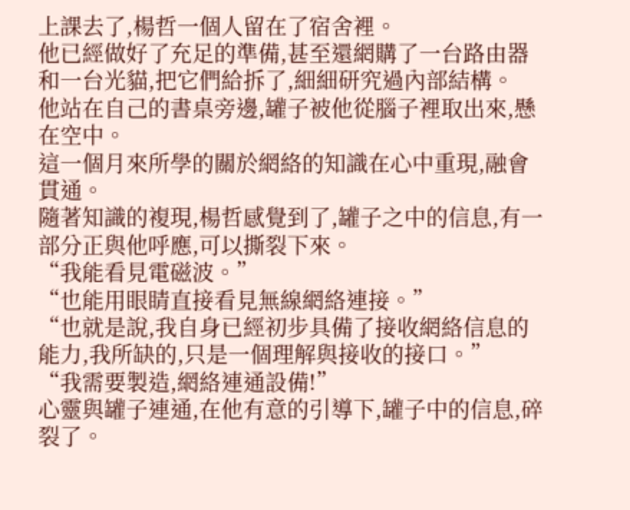上課去了,楊哲一個人留在了宿舍裡。
他已經做好了充足的準備,甚至還網購了一台路由器和一台光貓,把它們給拆了,細細研究過內部結構。
他站在自己的書桌旁邊,罐子被他從腦子裡取出來,懸在空中。
這一個月來所學的關於網絡的知識在心中重現,融會貫通。
隨著知識的複現,楊哲感覺到了,罐子之中的信息,有一部分正與他呼應,可以撕裂下來。
“我能看見電磁波。”
“也能用眼睛直接看見無線網絡連接。”
“也就是說,我自身已經初步具備了接收網絡信息的能力,我所缺的,只是一個理解與接收的接口。”
“我需要製造,網絡連通設備!”
心靈與罐子連通,在他有意的引導下,罐子中的信息,碎裂了。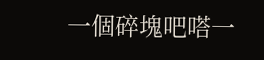一個碎塊吧嗒一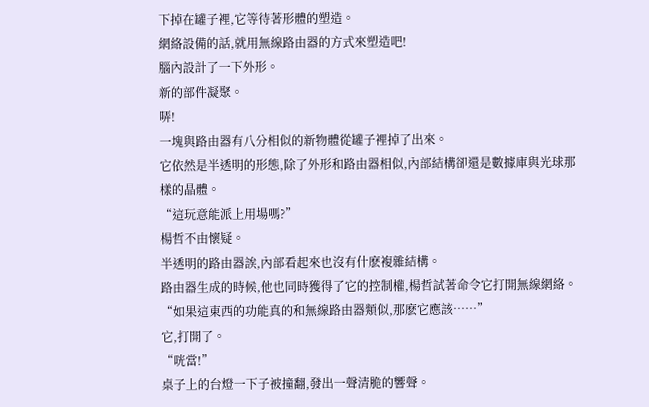下掉在罐子裡,它等待著形體的塑造。
網絡設備的話,就用無線路由器的方式來塑造吧!
腦內設計了一下外形。
新的部件凝聚。
哢!
一塊與路由器有八分相似的新物體從罐子裡掉了出來。
它依然是半透明的形態,除了外形和路由器相似,內部結構卻還是數據庫與光球那樣的晶體。
“這玩意能派上用場嗎?”
楊哲不由懷疑。
半透明的路由器誒,內部看起來也沒有什麽複雜結構。
路由器生成的時候,他也同時獲得了它的控制權,楊哲試著命令它打開無線網絡。
“如果這東西的功能真的和無線路由器類似,那麽它應該……”
它,打開了。
“咣當!”
桌子上的台燈一下子被撞翻,發出一聲清脆的響聲。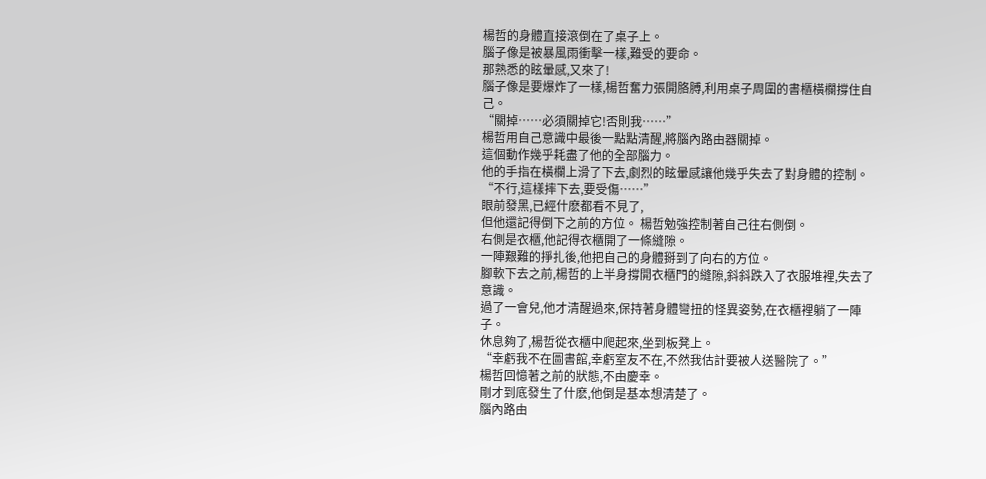楊哲的身體直接滾倒在了桌子上。
腦子像是被暴風雨衝擊一樣,難受的要命。
那熟悉的眩暈感,又來了!
腦子像是要爆炸了一樣,楊哲奮力張開胳膊,利用桌子周圍的書櫃橫欄撐住自己。
“關掉……必須關掉它!否則我……”
楊哲用自己意識中最後一點點清醒,將腦內路由器關掉。
這個動作幾乎耗盡了他的全部腦力。
他的手指在橫欄上滑了下去,劇烈的眩暈感讓他幾乎失去了對身體的控制。
“不行,這樣摔下去,要受傷……”
眼前發黑,已經什麽都看不見了,
但他還記得倒下之前的方位。 楊哲勉強控制著自己往右側倒。
右側是衣櫃,他記得衣櫃開了一條縫隙。
一陣艱難的掙扎後,他把自己的身體掰到了向右的方位。
腳軟下去之前,楊哲的上半身撐開衣櫃門的縫隙,斜斜跌入了衣服堆裡,失去了意識。
過了一會兒,他才清醒過來,保持著身體彎扭的怪異姿勢,在衣櫃裡躺了一陣子。
休息夠了,楊哲從衣櫃中爬起來,坐到板凳上。
“幸虧我不在圖書館,幸虧室友不在,不然我估計要被人送醫院了。”
楊哲回憶著之前的狀態,不由慶幸。
剛才到底發生了什麽,他倒是基本想清楚了。
腦內路由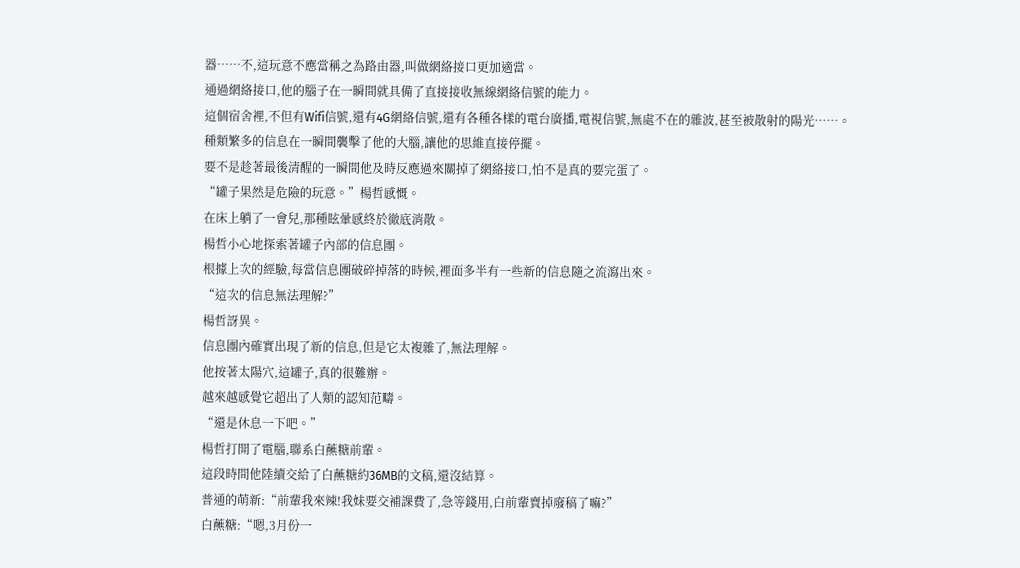器……不,這玩意不應當稱之為路由器,叫做網絡接口更加適當。
通過網絡接口,他的腦子在一瞬間就具備了直接接收無線網絡信號的能力。
這個宿舍裡,不但有Wifi信號,還有4G網絡信號,還有各種各樣的電台廣播,電視信號,無處不在的雜波,甚至被散射的陽光……。
種類繁多的信息在一瞬間襲擊了他的大腦,讓他的思維直接停擺。
要不是趁著最後清醒的一瞬間他及時反應過來關掉了網絡接口,怕不是真的要完蛋了。
“罐子果然是危險的玩意。”楊哲感慨。
在床上躺了一會兒,那種眩暈感終於徹底消散。
楊哲小心地探索著罐子內部的信息團。
根據上次的經驗,每當信息團破碎掉落的時候,裡面多半有一些新的信息隨之流瀉出來。
“這次的信息無法理解?”
楊哲訝異。
信息團內確實出現了新的信息,但是它太複雜了,無法理解。
他按著太陽穴,這罐子,真的很難辦。
越來越感覺它超出了人類的認知范疇。
“還是休息一下吧。”
楊哲打開了電腦,聯系白蘸糖前輩。
這段時間他陸續交給了白蘸糖約36MB的文稿,還沒結算。
普通的萌新:“前輩我來辣!我妹要交補課費了,急等錢用,白前輩賣掉廢稿了嘛?”
白蘸糖:“嗯,3月份一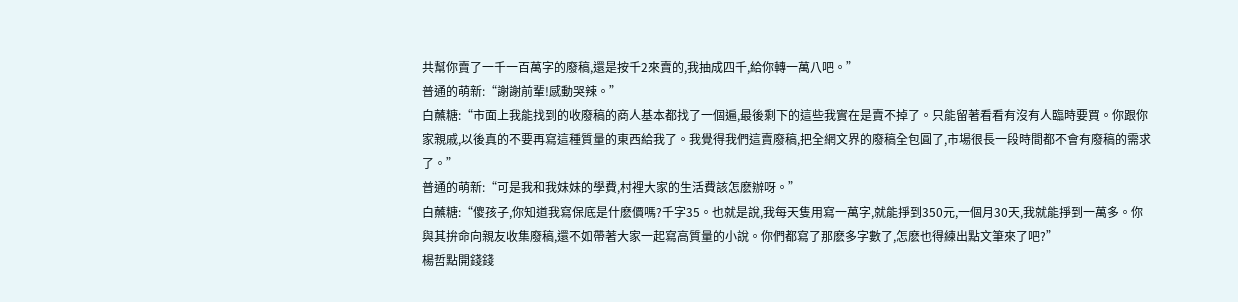共幫你賣了一千一百萬字的廢稿,還是按千2來賣的,我抽成四千,給你轉一萬八吧。”
普通的萌新:“謝謝前輩!感動哭辣。”
白蘸糖:“市面上我能找到的收廢稿的商人基本都找了一個遍,最後剩下的這些我實在是賣不掉了。只能留著看看有沒有人臨時要買。你跟你家親戚,以後真的不要再寫這種質量的東西給我了。我覺得我們這賣廢稿,把全網文界的廢稿全包圓了,市場很長一段時間都不會有廢稿的需求了。”
普通的萌新:“可是我和我妹妹的學費,村裡大家的生活費該怎麽辦呀。”
白蘸糖:“傻孩子,你知道我寫保底是什麽價嗎?千字35。也就是說,我每天隻用寫一萬字,就能掙到350元,一個月30天,我就能掙到一萬多。你與其拚命向親友收集廢稿,還不如帶著大家一起寫高質量的小說。你們都寫了那麽多字數了,怎麽也得練出點文筆來了吧?”
楊哲點開錢錢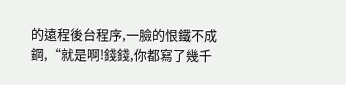的遠程後台程序,一臉的恨鐵不成鋼,“就是啊!錢錢,你都寫了幾千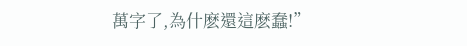萬字了,為什麽還這麽蠢!”